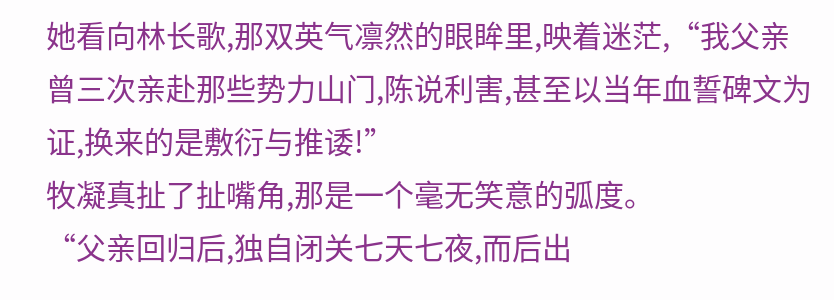她看向林长歌,那双英气凛然的眼眸里,映着迷茫,“我父亲曾三次亲赴那些势力山门,陈说利害,甚至以当年血誓碑文为证,换来的是敷衍与推诿!”
牧凝真扯了扯嘴角,那是一个毫无笑意的弧度。
“父亲回归后,独自闭关七天七夜,而后出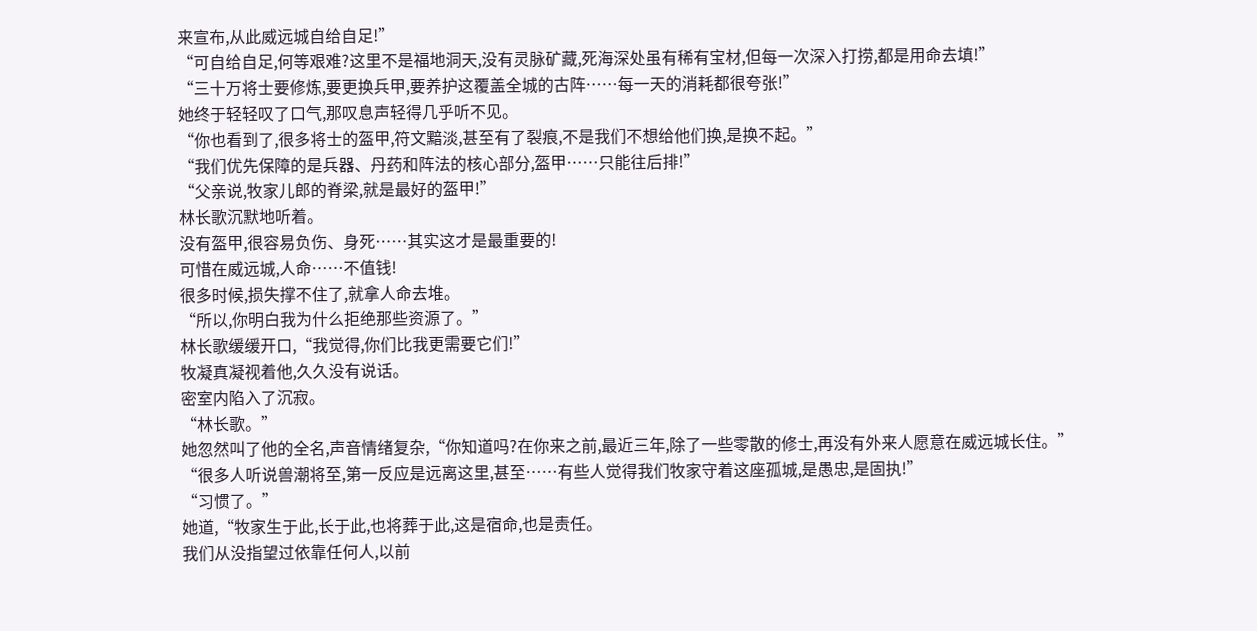来宣布,从此威远城自给自足!”
“可自给自足,何等艰难?这里不是福地洞天,没有灵脉矿藏,死海深处虽有稀有宝材,但每一次深入打捞,都是用命去填!”
“三十万将士要修炼,要更换兵甲,要养护这覆盖全城的古阵……每一天的消耗都很夸张!”
她终于轻轻叹了口气,那叹息声轻得几乎听不见。
“你也看到了,很多将士的盔甲,符文黯淡,甚至有了裂痕,不是我们不想给他们换,是换不起。”
“我们优先保障的是兵器、丹药和阵法的核心部分,盔甲……只能往后排!”
“父亲说,牧家儿郎的脊梁,就是最好的盔甲!”
林长歌沉默地听着。
没有盔甲,很容易负伤、身死……其实这才是最重要的!
可惜在威远城,人命……不值钱!
很多时候,损失撑不住了,就拿人命去堆。
“所以,你明白我为什么拒绝那些资源了。”
林长歌缓缓开口,“我觉得,你们比我更需要它们!”
牧凝真凝视着他,久久没有说话。
密室内陷入了沉寂。
“林长歌。”
她忽然叫了他的全名,声音情绪复杂,“你知道吗?在你来之前,最近三年,除了一些零散的修士,再没有外来人愿意在威远城长住。”
“很多人听说兽潮将至,第一反应是远离这里,甚至……有些人觉得我们牧家守着这座孤城,是愚忠,是固执!”
“习惯了。”
她道,“牧家生于此,长于此,也将葬于此,这是宿命,也是责任。
我们从没指望过依靠任何人,以前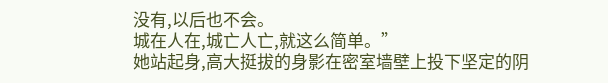没有,以后也不会。
城在人在,城亡人亡,就这么简单。”
她站起身,高大挺拔的身影在密室墙壁上投下坚定的阴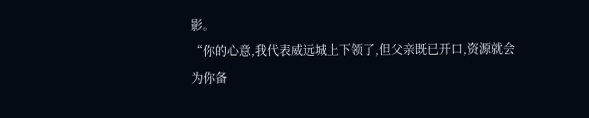影。
“你的心意,我代表威远城上下领了,但父亲既已开口,资源就会为你备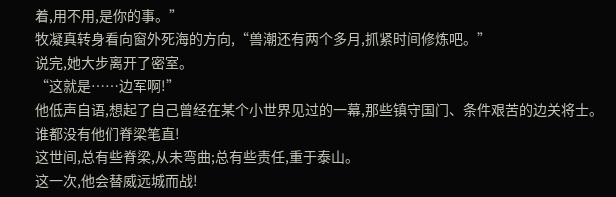着,用不用,是你的事。”
牧凝真转身看向窗外死海的方向,“兽潮还有两个多月,抓紧时间修炼吧。”
说完,她大步离开了密室。
“这就是……边军啊!”
他低声自语,想起了自己曾经在某个小世界见过的一幕,那些镇守国门、条件艰苦的边关将士。
谁都没有他们脊梁笔直!
这世间,总有些脊梁,从未弯曲;总有些责任,重于泰山。
这一次,他会替威远城而战!